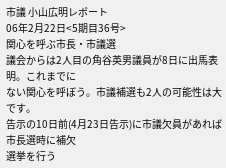市議 小山広明レポート
06年2月22日<5期目36号>
関心を呼ぶ市長・市議選
議会からは2人目の角谷英男議員が8日に出馬表明。これまでに
ない関心を呼ぼう。市議補選も2人の可能性は大です。
告示の10日前(4月23日告示)に市議欠員があれば市長選時に補欠
選挙を行う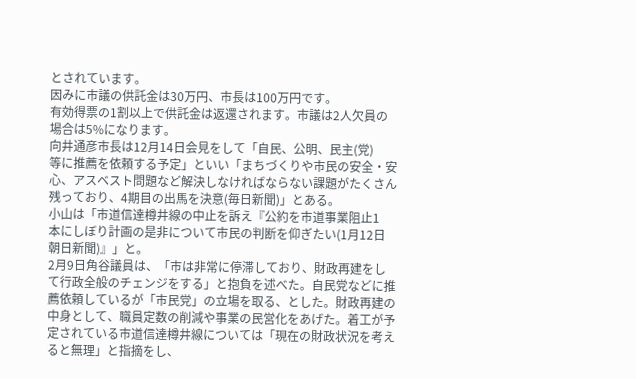とされています。
因みに市議の供託金は30万円、市長は100万円です。
有効得票の1割以上で供託金は返還されます。市議は2人欠員の
場合は5%になります。
向井通彦市長は12月14日会見をして「自民、公明、民主(党)
等に推薦を依頼する予定」といい「まちづくりや市民の安全・安
心、アスベスト問題など解決しなければならない課題がたくさん
残っており、4期目の出馬を決意(毎日新聞)」とある。
小山は「市道信達樽井線の中止を訴え『公約を市道事業阻止1
本にしぼり計画の是非について市民の判断を仰ぎたい(1月12日
朝日新聞)』」と。
2月9日角谷議員は、「市は非常に停滞しており、財政再建をし
て行政全般のチェンジをする」と抱負を述べた。自民党などに推
薦依頼しているが「市民党」の立場を取る、とした。財政再建の
中身として、職員定数の削減や事業の民営化をあげた。着工が予
定されている市道信達樽井線については「現在の財政状況を考え
ると無理」と指摘をし、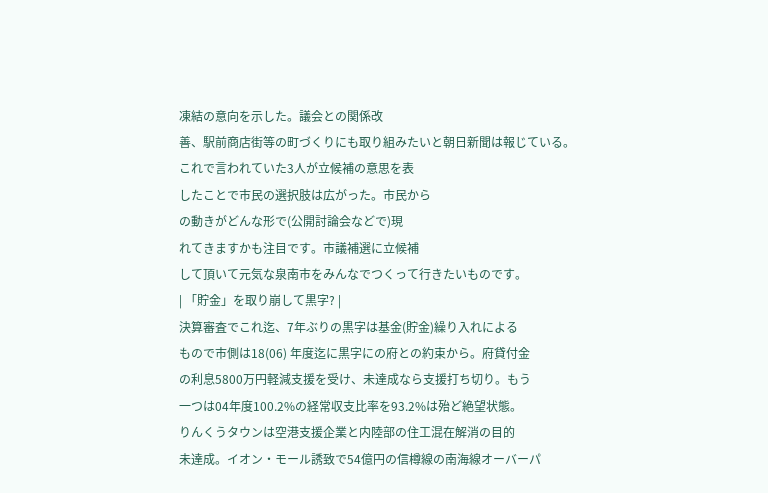凍結の意向を示した。議会との関係改
善、駅前商店街等の町づくりにも取り組みたいと朝日新聞は報じている。
これで言われていた3人が立候補の意思を表
したことで市民の選択肢は広がった。市民から
の動きがどんな形で(公開討論会などで)現
れてきますかも注目です。市議補選に立候補
して頂いて元気な泉南市をみんなでつくって行きたいものです。
| 「貯金」を取り崩して黒字? |
決算審査でこれ迄、7年ぶりの黒字は基金(貯金)繰り入れによる
もので市側は18(06) 年度迄に黒字にの府との約束から。府貸付金
の利息5800万円軽減支援を受け、未達成なら支援打ち切り。もう
一つは04年度100.2%の経常収支比率を93.2%は殆ど絶望状態。
りんくうタウンは空港支援企業と内陸部の住工混在解消の目的
未達成。イオン・モール誘致で54億円の信樽線の南海線オーバーパ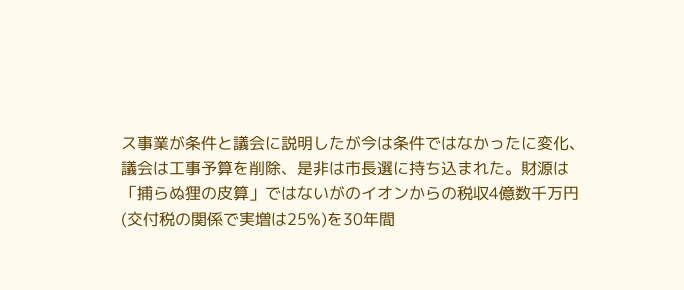ス事業が条件と議会に説明したが今は条件ではなかったに変化、
議会は工事予算を削除、是非は市長選に持ち込まれた。財源は
「捕らぬ狸の皮算」ではないがのイオンからの税収4億数千万円
(交付税の関係で実増は25%)を30年間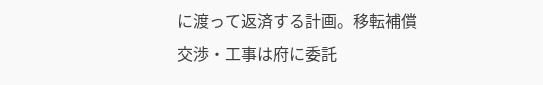に渡って返済する計画。移転補償
交渉・工事は府に委託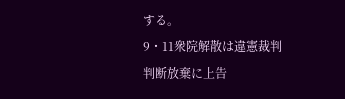する。
9・11衆院解散は違憲裁判
判断放棄に上告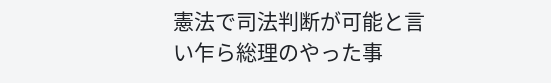憲法で司法判断が可能と言い乍ら総理のやった事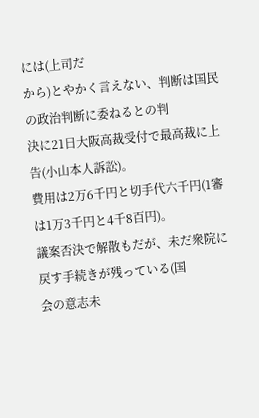には(上司だ
から)とやかく言えない、判断は国民の政治判断に委ねるとの判
決に21日大阪高裁受付で最高裁に上告(小山本人訴訟)。
費用は2万6千円と切手代六千円(1審は1万3千円と4千8百円)。
議案否決で解散もだが、未だ衆院に戻す手続きが残っている(国
会の意志未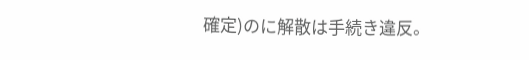確定)のに解散は手続き違反。